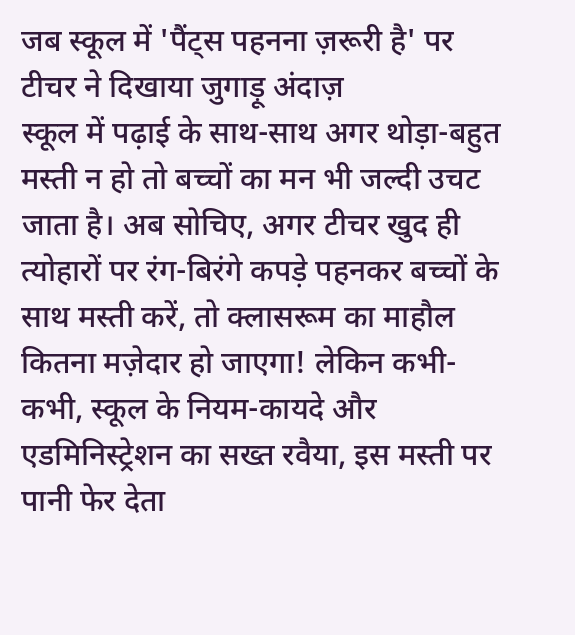जब स्कूल में 'पैंट्स पहनना ज़रूरी है' पर टीचर ने दिखाया जुगाड़ू अंदाज़
स्कूल में पढ़ाई के साथ-साथ अगर थोड़ा-बहुत मस्ती न हो तो बच्चों का मन भी जल्दी उचट जाता है। अब सोचिए, अगर टीचर खुद ही त्योहारों पर रंग-बिरंगे कपड़े पहनकर बच्चों के साथ मस्ती करें, तो क्लासरूम का माहौल कितना मज़ेदार हो जाएगा! लेकिन कभी-कभी, स्कूल के नियम-कायदे और एडमिनिस्ट्रेशन का सख्त रवैया, इस मस्ती पर पानी फेर देता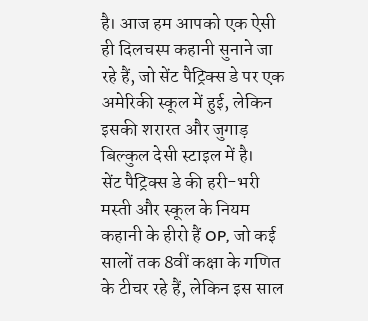है। आज हम आपको एक ऐसी ही दिलचस्प कहानी सुनाने जा रहे हैं, जो सेंट पैट्रिक्स डे पर एक अमेरिकी स्कूल में हुई, लेकिन इसकी शरारत और जुगाड़ बिल्कुल देसी स्टाइल में है।
सेंट पैट्रिक्स डे की हरी-भरी मस्ती और स्कूल के नियम
कहानी के हीरो हैं OP, जो कई सालों तक 8वीं कक्षा के गणित के टीचर रहे हैं, लेकिन इस साल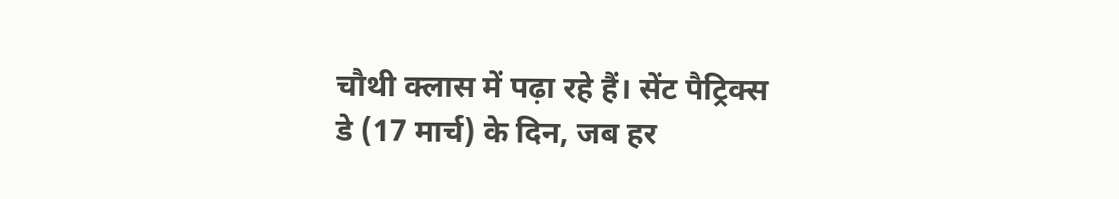चौथी क्लास में पढ़ा रहे हैं। सेंट पैट्रिक्स डे (17 मार्च) के दिन, जब हर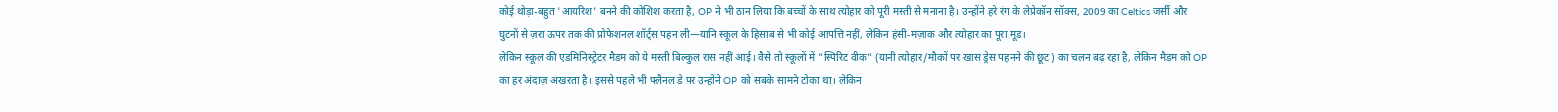कोई थोड़ा-बहुत 'आयरिश' बनने की कोशिश करता है, OP ने भी ठान लिया कि बच्चों के साथ त्योहार को पूरी मस्ती से मनाना है। उन्होंने हरे रंग के लेप्रेकॉन सॉक्स, 2009 का Celtics जर्सी और घुटनों से ज़रा ऊपर तक की प्रोफेशनल शॉर्ट्स पहन ली—यानि स्कूल के हिसाब से भी कोई आपत्ति नहीं, लेकिन हंसी-मज़ाक और त्योहार का पूरा मूड।
लेकिन स्कूल की एडमिनिस्ट्रेटर मैडम को ये मस्ती बिल्कुल रास नहीं आई। वैसे तो स्कूलों में "स्पिरिट वीक" (यानी त्योहार/मौकों पर खास ड्रेस पहनने की छूट) का चलन बढ़ रहा है, लेकिन मैडम को OP का हर अंदाज़ अखरता है। इससे पहले भी फ्लैनल डे पर उन्होंने OP को सबके सामने टोका था। लेकिन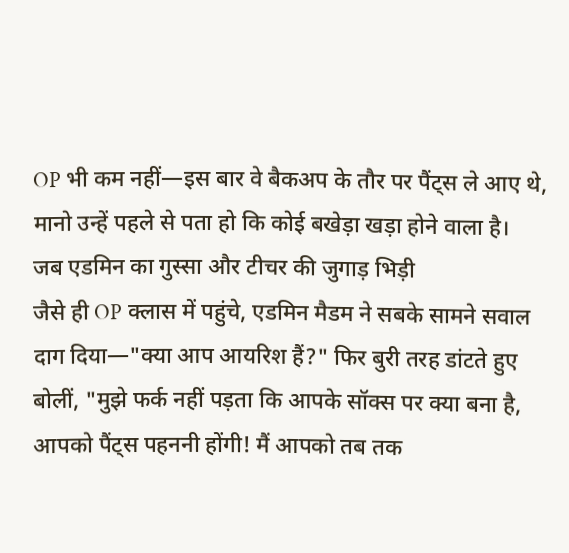OP भी कम नहीं—इस बार वे बैकअप के तौर पर पैंट्स ले आए थे, मानो उन्हें पहले से पता हो कि कोई बखेड़ा खड़ा होने वाला है।
जब एडमिन का गुस्सा और टीचर की जुगाड़ भिड़ी
जैसे ही OP क्लास में पहुंचे, एडमिन मैडम ने सबके सामने सवाल दाग दिया—"क्या आप आयरिश हैं?" फिर बुरी तरह डांटते हुए बोलीं, "मुझे फर्क नहीं पड़ता कि आपके सॉक्स पर क्या बना है, आपको पैंट्स पहननी होंगी! मैं आपको तब तक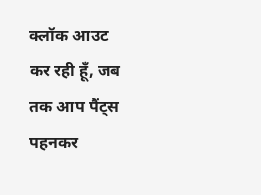क्लॉक आउट कर रही हूँ, जब तक आप पैंट्स पहनकर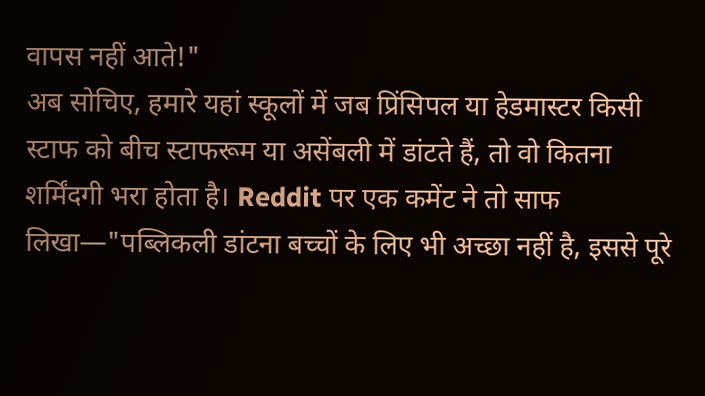वापस नहीं आते!"
अब सोचिए, हमारे यहां स्कूलों में जब प्रिंसिपल या हेडमास्टर किसी स्टाफ को बीच स्टाफरूम या असेंबली में डांटते हैं, तो वो कितना शर्मिंदगी भरा होता है। Reddit पर एक कमेंट ने तो साफ लिखा—"पब्लिकली डांटना बच्चों के लिए भी अच्छा नहीं है, इससे पूरे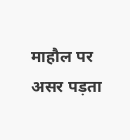माहौल पर असर पड़ता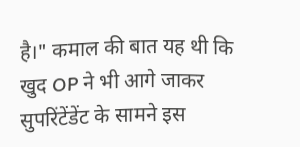है।" कमाल की बात यह थी कि खुद OP ने भी आगे जाकर सुपरिंटेंडेंट के सामने इस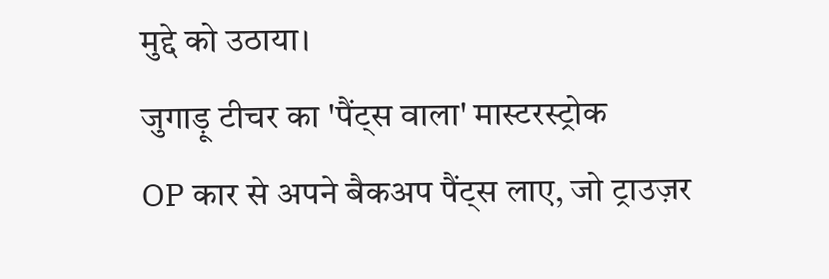मुद्दे को उठाया।
जुगाड़ू टीचर का 'पैंट्स वाला' मास्टरस्ट्रोक
OP कार से अपने बैकअप पैंट्स लाए, जो ट्राउज़र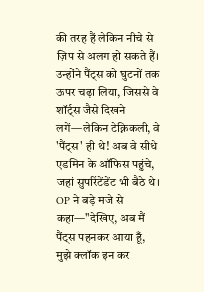की तरह हैं लेकिन नीचे से ज़िप से अलग हो सकते हैं। उन्होंने पैंट्स को घुटनों तक ऊपर चढ़ा लिया, जिससे वे शॉर्ट्स जैसे दिखने लगें—लेकिन टेक्निकली, वे 'पैंट्स' ही थे! अब वे सीधे एडमिन के ऑफिस पहुंचे, जहां सुपरिंटेंडेंट भी बैठे थे।
OP ने बड़े मजे से कहा—"देखिए, अब मैं पैंट्स पहनकर आया हूँ, मुझे क्लॉक इन कर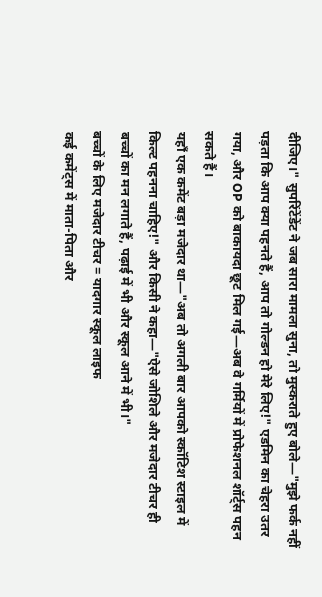दीजिए।" सुपरिंटेंडेंट ने जब सारा मामला सुना, तो मुस्कराते हुए बोले—"मुझे फर्क नहीं पड़ता कि आप क्या पहनते हैं, आप तो गोल्डन हो मेरे लिए!" एडमिन का चेहरा उतर गया, और OP को बाकायदा छूट मिल गई—अब वे गर्मियों में प्रोफेशनल शॉर्ट्स पहन सकते हैं।
यहाँ एक कमेंट बड़ा मजेदार था—"अब तो अगली बार आपको स्कॉटिश स्टाइल में किल्ट पहनना चाहिए!" और किसी ने कहा—"ऐसे जोशिले और मजेदार टीचर ही बच्चों का मन लगाते हैं, पढ़ाई में भी और स्कूल आने में भी।"
बच्चों के लिए मजेदार टीचर = यादगार स्कूल लाइफ
कई कमेंट्स में माता-पिता और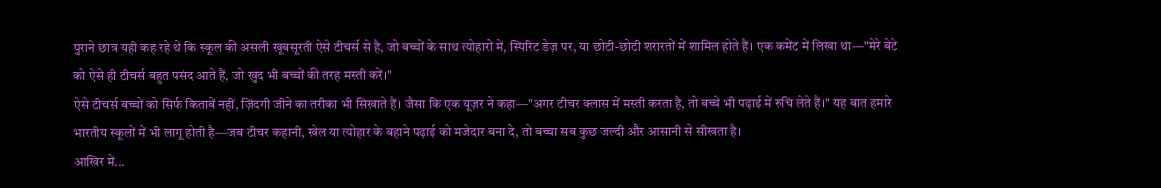पुराने छात्र यही कह रहे थे कि स्कूल की असली खूबसूरती ऐसे टीचर्स से है, जो बच्चों के साथ त्योहारों में, स्पिरिट डेज़ पर, या छोटी-छोटी शरारतों में शामिल होते हैं। एक कमेंट में लिखा था—"मेरे बेटे को ऐसे ही टीचर्स बहुत पसंद आते हैं, जो खुद भी बच्चों की तरह मस्ती करें।"
ऐसे टीचर्स बच्चों को सिर्फ किताबें नहीं, ज़िंदगी जीने का तरीका भी सिखाते हैं। जैसा कि एक यूज़र ने कहा—"अगर टीचर क्लास में मस्ती करता है, तो बच्चे भी पढ़ाई में रुचि लेते हैं।" यह बात हमारे भारतीय स्कूलों में भी लागू होती है—जब टीचर कहानी, खेल या त्योहार के बहाने पढ़ाई को मजेदार बना दे, तो बच्चा सब कुछ जल्दी और आसानी से सीखता है।
आखिर में...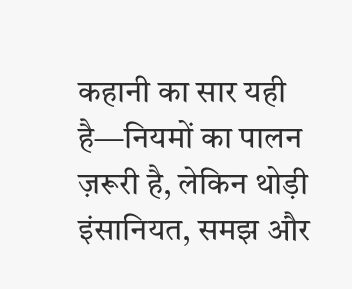कहानी का सार यही है—नियमों का पालन ज़रूरी है, लेकिन थोड़ी इंसानियत, समझ और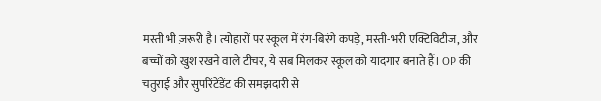मस्ती भी ज़रूरी है। त्योहारों पर स्कूल में रंग-बिरंगे कपड़े, मस्ती-भरी एक्टिविटीज, और बच्चों को खुश रखने वाले टीचर, ये सब मिलकर स्कूल को यादगार बनाते हैं। OP की चतुराई और सुपरिंटेंडेंट की समझदारी से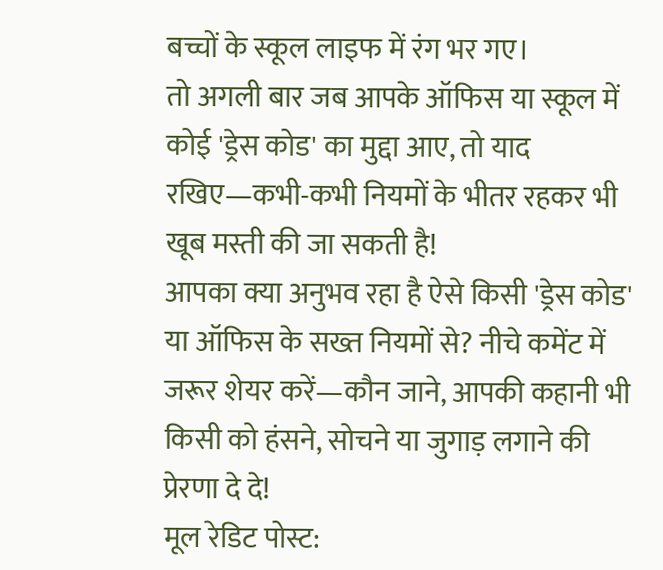बच्चों के स्कूल लाइफ में रंग भर गए।
तो अगली बार जब आपके ऑफिस या स्कूल में कोई 'ड्रेस कोड' का मुद्दा आए, तो याद रखिए—कभी-कभी नियमों के भीतर रहकर भी खूब मस्ती की जा सकती है!
आपका क्या अनुभव रहा है ऐसे किसी 'ड्रेस कोड' या ऑफिस के सख्त नियमों से? नीचे कमेंट में जरूर शेयर करें—कौन जाने, आपकी कहानी भी किसी को हंसने, सोचने या जुगाड़ लगाने की प्रेरणा दे दे!
मूल रेडिट पोस्ट: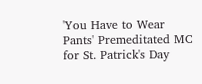'You Have to Wear Pants' Premeditated MC for St. Patrick's Day